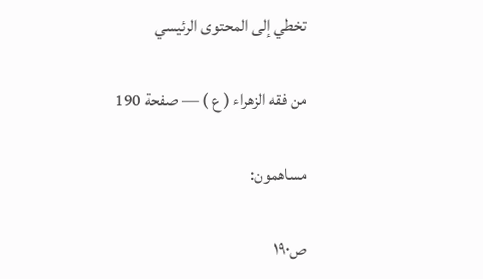تخطي إلى المحتوى الرئيسي

من فقه الزهراء ( ع ) — صفحة 190

مساهمون:

ص١٩٠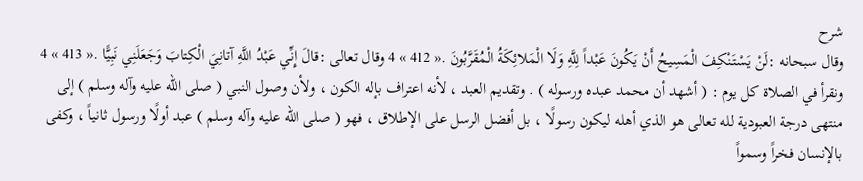شرح
وقال سبحانه :لَنْ يَسْتَنْكِفَ الْمَسِيحُ أَنْ يَكُونَ عَبْداً لِلَّهِ وَلَا الْمَلائِكَةُ الْمُقَرَّبُونَ .« 412 » 4 وقال تعالى :قالَ إِنِّي عَبْدُ اللَّهِ آتانِيَ الْكِتابَ وَجَعَلَنِي نَبِيًّا .« 413 » 4 ونقرأ في الصلاة كل يوم : ( أشهد أن محمد عبده ورسوله ) . وتقديم العبد ، لأنه اعتراف بإله الكون ، ولأن وصول النبي ( صلى الله عليه وآله وسلم ) إلى منتهى درجة العبودية لله تعالى هو الذي أهله ليكون رسولًا ، بل أفضل الرسل على الإطلاق ، فهو ( صلى الله عليه وآله وسلم ) عبد أولًا ورسول ثانياً ، وكفى بالإنسان فخراً وسمواً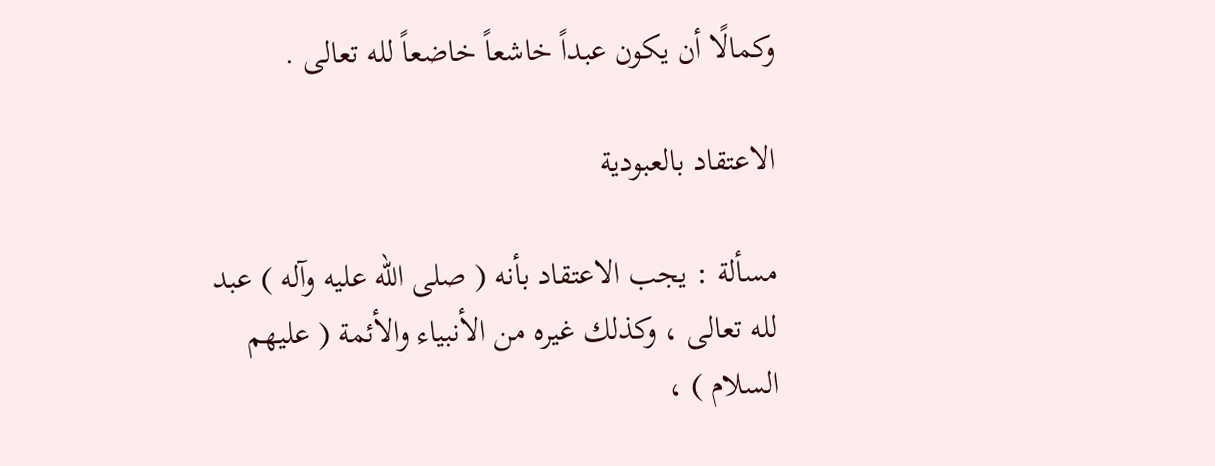وكمالًا أن يكون عبداً خاشعاً خاضعاً لله تعالى .

الاعتقاد بالعبودية

مسألة : يجب الاعتقاد بأنه ( صلى الله عليه وآله ) عبد لله تعالى ، وكذلك غيره من الأنبياء والأئمة ( عليهم السلام ) ،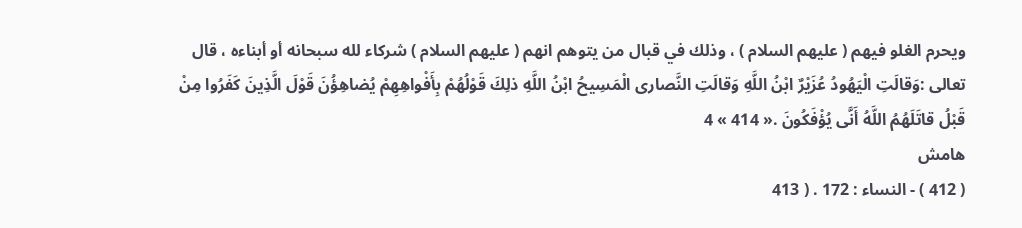ويحرم الغلو فيهم ( عليهم السلام ) ، وذلك في قبال من يتوهم انهم ( عليهم السلام ) شركاء لله سبحانه أو أبناءه ، قال تعالى :وَقالَتِ الْيَهُودُ عُزَيْرٌ ابْنُ اللَّهِ وَقالَتِ النَّصارى الْمَسِيحُ ابْنُ اللَّهِ ذلِكَ قَوْلُهُمْ بِأَفْواهِهِمْ يُضاهِؤُنَ قَوْلَ الَّذِينَ كَفَرُوا مِنْ قَبْلُ قاتَلَهُمُ اللَّهُ أَنَّى يُؤْفَكُونَ .« 414 » 4
هامش
( 412 ) - النساء : 172 . ( 413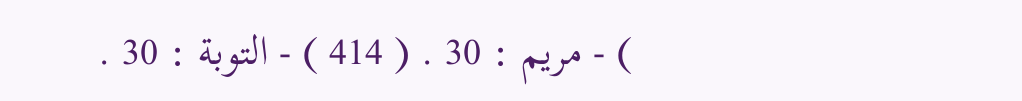) - مريم : 30 . ( 414 ) - التوبة : 30 .